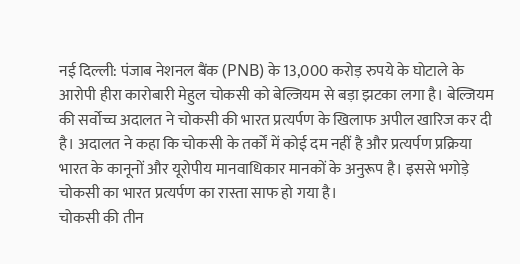नई दिल्ली: पंजाब नेशनल बैंक (PNB) के 13,000 करोड़ रुपये के घोटाले के आरोपी हीरा कारोबारी मेहुल चोकसी को बेल्जियम से बड़ा झटका लगा है। बेल्जियम की सर्वोच्च अदालत ने चोकसी की भारत प्रत्यर्पण के खिलाफ अपील खारिज कर दी है। अदालत ने कहा कि चोकसी के तर्कों में कोई दम नहीं है और प्रत्यर्पण प्रक्रिया भारत के कानूनों और यूरोपीय मानवाधिकार मानकों के अनुरूप है। इससे भगोड़े चोकसी का भारत प्रत्यर्पण का रास्ता साफ हो गया है।
चोकसी की तीन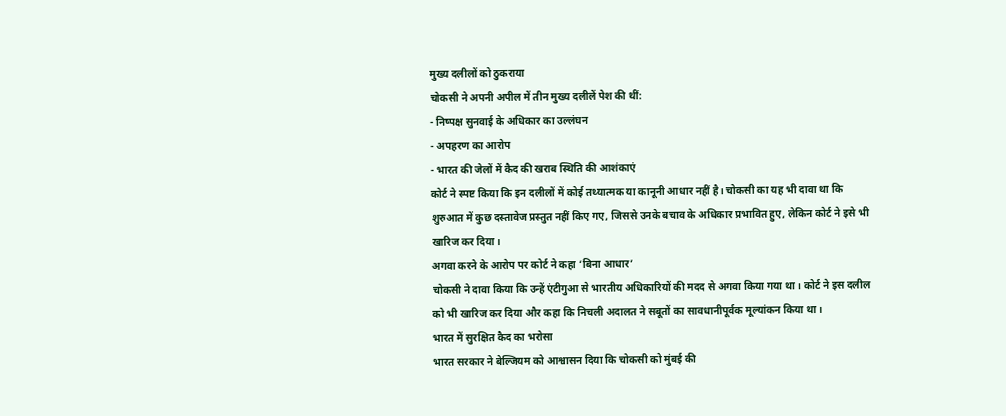मुख्य दलीलों को ठुकराया
चोकसी ने अपनी अपील में तीन मुख्य दलीलें पेश की थीं:
- निष्पक्ष सुनवाई के अधिकार का उल्लंघन
- अपहरण का आरोप
- भारत की जेलों में कैद की खराब स्थिति की आशंकाएं
कोर्ट ने स्पष्ट किया कि इन दलीलों में कोई तथ्यात्मक या कानूनी आधार नहीं है। चोकसी का यह भी दावा था कि शुरुआत में कुछ दस्तावेज प्रस्तुत नहीं किए गए, जिससे उनके बचाव के अधिकार प्रभावित हुए, लेकिन कोर्ट ने इसे भी खारिज कर दिया।
अगवा करने के आरोप पर कोर्ट ने कहा ‘बिना आधार’
चोकसी ने दावा किया कि उन्हें एंटीगुआ से भारतीय अधिकारियों की मदद से अगवा किया गया था। कोर्ट ने इस दलील को भी खारिज कर दिया और कहा कि निचली अदालत ने सबूतों का सावधानीपूर्वक मूल्यांकन किया था।
भारत में सुरक्षित कैद का भरोसा
भारत सरकार ने बेल्जियम को आश्वासन दिया कि चोकसी को मुंबई की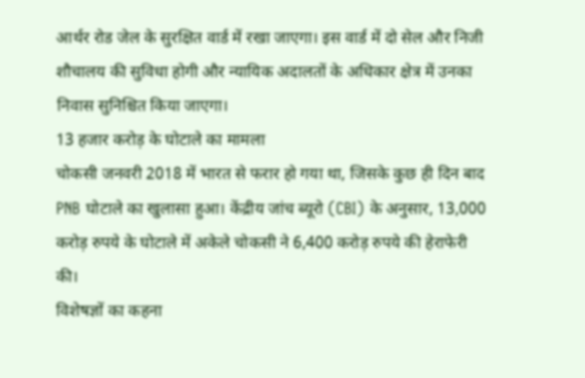आर्थर रोड जेल के सुरक्षित वार्ड में रखा जाएगा। इस वार्ड में दो सेल और निजी शौचालय की सुविधा होगी और न्यायिक अदालतों के अधिकार क्षेत्र में उनका निवास सुनिश्चित किया जाएगा।
13 हजार करोड़ के घोटाले का मामला
चोकसी जनवरी 2018 में भारत से फरार हो गया था, जिसके कुछ ही दिन बाद PNB घोटाले का खुलासा हुआ। केंद्रीय जांच ब्यूरो (CBI) के अनुसार, 13,000 करोड़ रुपये के घोटाले में अकेले चोकसी ने 6,400 करोड़ रुपये की हेराफेरी की।
विशेषज्ञों का कहना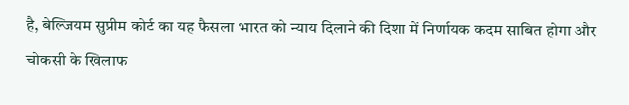है, बेल्जियम सुप्रीम कोर्ट का यह फैसला भारत को न्याय दिलाने की दिशा में निर्णायक कदम साबित होगा और चोकसी के खिलाफ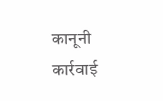कानूनी कार्रवाई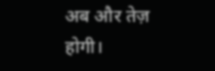अब और तेज़ होगी।